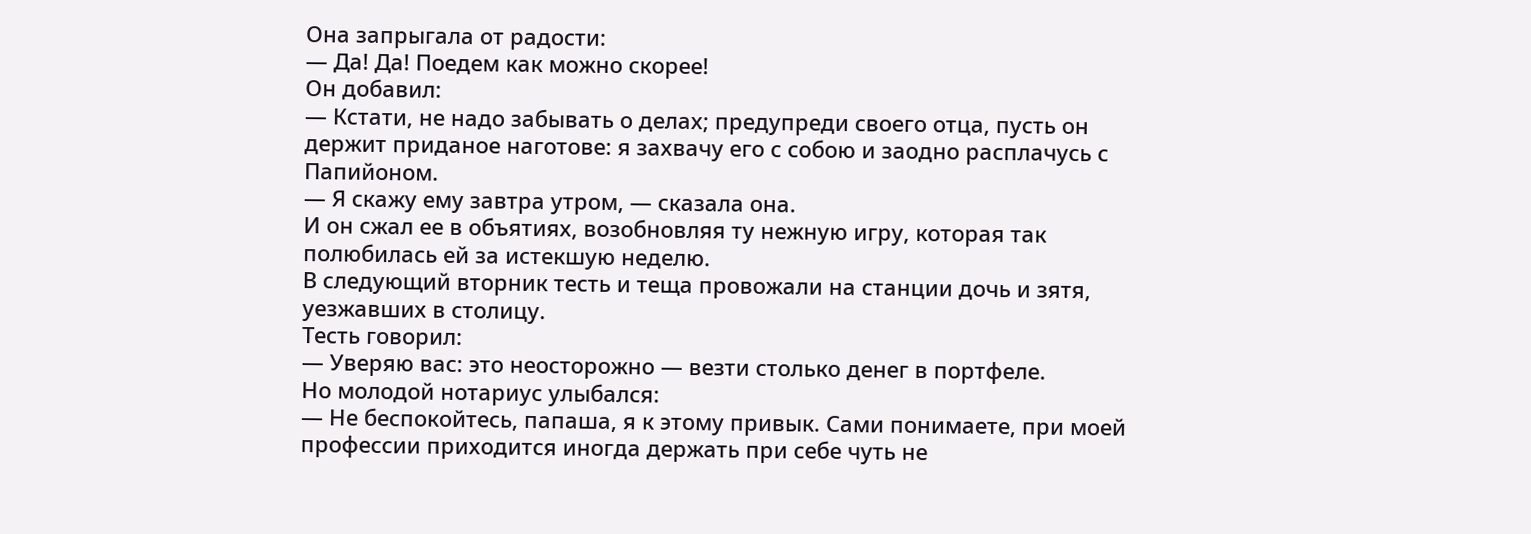Она запрыгала от радости:
— Да! Да! Поедем как можно скорее!
Он добавил:
— Кстати, не надо забывать о делах; предупреди своего отца, пусть он держит приданое наготове: я захвачу его с собою и заодно расплачусь с Папийоном.
— Я скажу ему завтра утром, — сказала она.
И он сжал ее в объятиях, возобновляя ту нежную игру, которая так полюбилась ей за истекшую неделю.
В следующий вторник тесть и теща провожали на станции дочь и зятя, уезжавших в столицу.
Тесть говорил:
— Уверяю вас: это неосторожно — везти столько денег в портфеле.
Но молодой нотариус улыбался:
— Не беспокойтесь, папаша, я к этому привык. Сами понимаете, при моей профессии приходится иногда держать при себе чуть не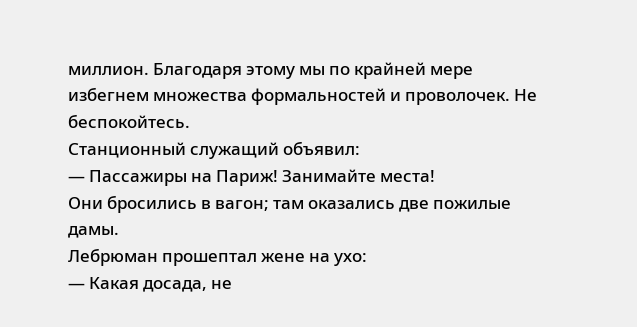миллион. Благодаря этому мы по крайней мере избегнем множества формальностей и проволочек. Не беспокойтесь.
Станционный служащий объявил:
— Пассажиры на Париж! Занимайте места!
Они бросились в вагон; там оказались две пожилые дамы.
Лебрюман прошептал жене на ухо:
— Какая досада, не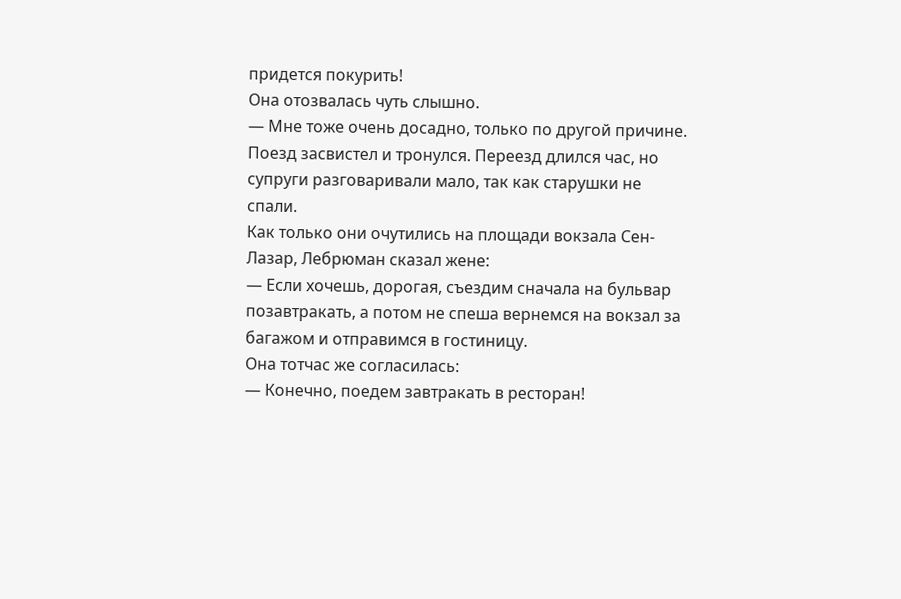придется покурить!
Она отозвалась чуть слышно.
— Мне тоже очень досадно, только по другой причине.
Поезд засвистел и тронулся. Переезд длился час, но супруги разговаривали мало, так как старушки не спали.
Как только они очутились на площади вокзала Сен-Лазар, Лебрюман сказал жене:
— Если хочешь, дорогая, съездим сначала на бульвар позавтракать, а потом не спеша вернемся на вокзал за багажом и отправимся в гостиницу.
Она тотчас же согласилась:
— Конечно, поедем завтракать в ресторан!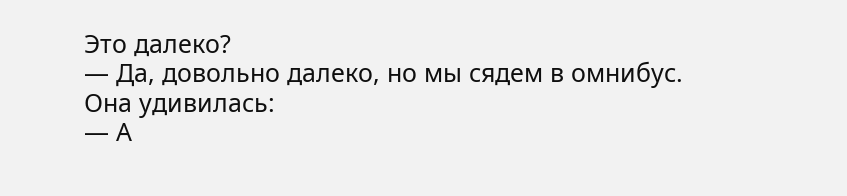Это далеко?
— Да, довольно далеко, но мы сядем в омнибус.
Она удивилась:
— А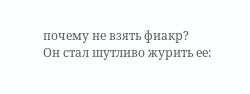почему не взять фиакр?
Он стал шутливо журить ее: